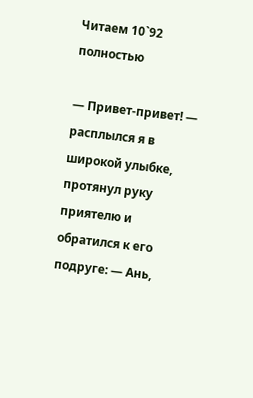Читаем 10`92 полностью

— Привет-привет! — расплылся я в широкой улыбке, протянул руку приятелю и обратился к его подруге: — Ань,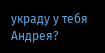украду у тебя Андрея?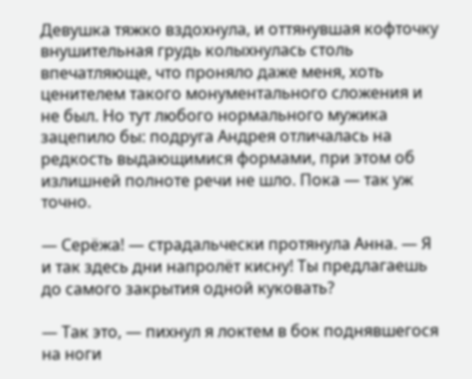Девушка тяжко вздохнула, и оттянувшая кофточку внушительная грудь колыхнулась столь впечатляюще, что проняло даже меня, хоть ценителем такого монументального сложения и не был. Но тут любого нормального мужика зацепило бы: подруга Андрея отличалась на редкость выдающимися формами, при этом об излишней полноте речи не шло. Пока — так уж точно.

— Серёжа! — страдальчески протянула Анна. — Я и так здесь дни напролёт кисну! Ты предлагаешь до самого закрытия одной куковать?

— Так это, — пихнул я локтем в бок поднявшегося на ноги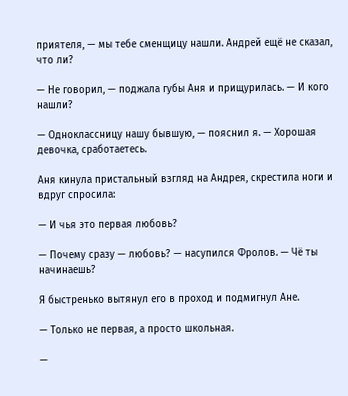приятеля, — мы тебе сменщицу нашли. Андрей ещё не сказал, что ли?

— Не говорил, — поджала губы Аня и прищурилась. — И кого нашли?

— Одноклассницу нашу бывшую, — пояснил я. — Хорошая девочка, сработаетесь.

Аня кинула пристальный взгляд на Андрея, скрестила ноги и вдруг спросила:

— И чья это первая любовь?

— Почему сразу — любовь? — насупился Фролов. — Чё ты начинаешь?

Я быстренько вытянул его в проход и подмигнул Ане.

— Только не первая, а просто школьная.

—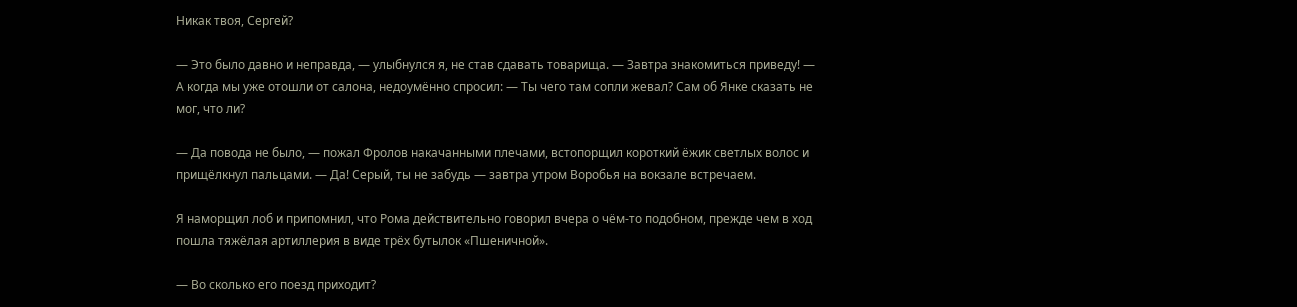Никак твоя, Сергей?

— Это было давно и неправда, — улыбнулся я, не став сдавать товарища. — Завтра знакомиться приведу! — А когда мы уже отошли от салона, недоумённо спросил: — Ты чего там сопли жевал? Сам об Янке сказать не мог, что ли?

— Да повода не было, — пожал Фролов накачанными плечами, встопорщил короткий ёжик светлых волос и прищёлкнул пальцами. — Да! Серый, ты не забудь — завтра утром Воробья на вокзале встречаем.

Я наморщил лоб и припомнил, что Рома действительно говорил вчера о чём-то подобном, прежде чем в ход пошла тяжёлая артиллерия в виде трёх бутылок «Пшеничной».

— Во сколько его поезд приходит?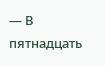— В пятнадцать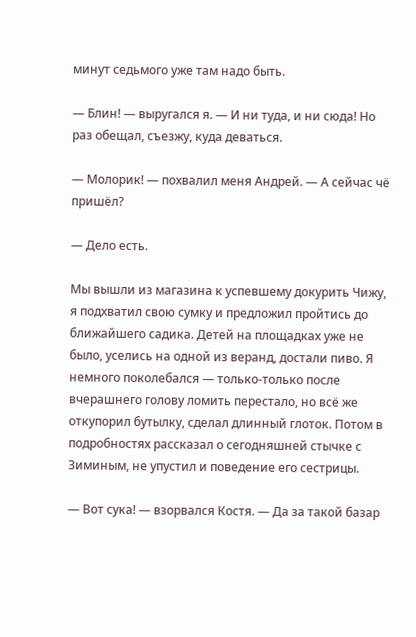минут седьмого уже там надо быть.

— Блин! — выругался я. — И ни туда, и ни сюда! Но раз обещал, съезжу, куда деваться.

— Молорик! — похвалил меня Андрей. — А сейчас чё пришёл?

— Дело есть.

Мы вышли из магазина к успевшему докурить Чижу, я подхватил свою сумку и предложил пройтись до ближайшего садика. Детей на площадках уже не было, уселись на одной из веранд, достали пиво. Я немного поколебался — только-только после вчерашнего голову ломить перестало, но всё же откупорил бутылку, сделал длинный глоток. Потом в подробностях рассказал о сегодняшней стычке с Зиминым, не упустил и поведение его сестрицы.

— Вот сука! — взорвался Костя. — Да за такой базар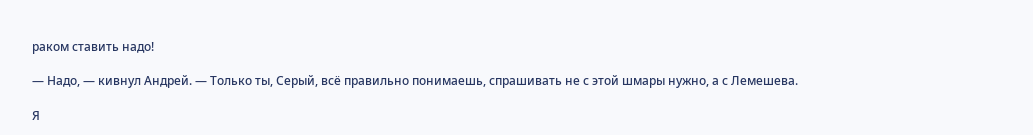раком ставить надо!

— Надо, — кивнул Андрей. — Только ты, Серый, всё правильно понимаешь, спрашивать не с этой шмары нужно, а с Лемешева.

Я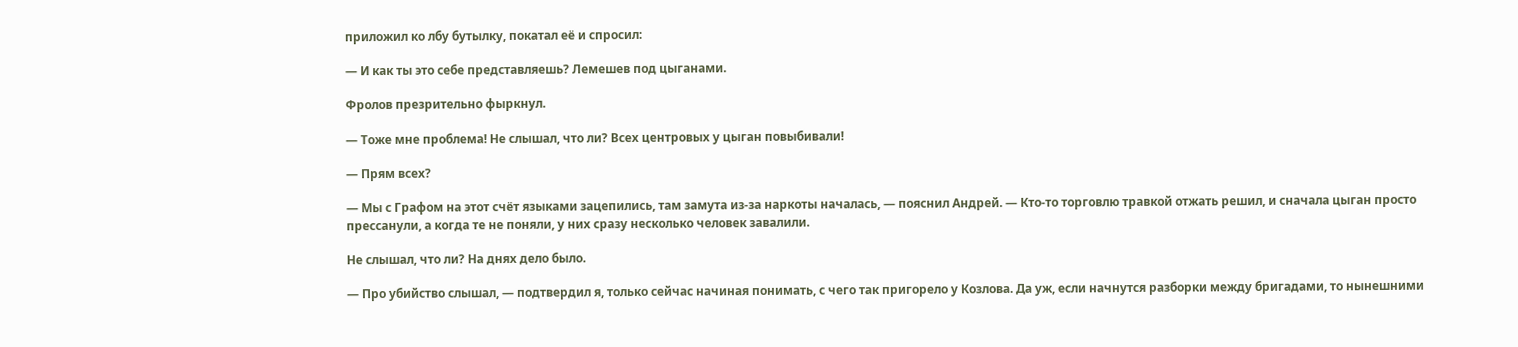приложил ко лбу бутылку, покатал её и спросил:

— И как ты это себе представляешь? Лемешев под цыганами.

Фролов презрительно фыркнул.

— Тоже мне проблема! Не слышал, что ли? Всех центровых у цыган повыбивали!

— Прям всех?

— Мы с Графом на этот счёт языками зацепились, там замута из-за наркоты началась, — пояснил Андрей. — Кто-то торговлю травкой отжать решил, и сначала цыган просто прессанули, а когда те не поняли, у них сразу несколько человек завалили.

Не слышал, что ли? На днях дело было.

— Про убийство слышал, — подтвердил я, только сейчас начиная понимать, с чего так пригорело у Козлова. Да уж, если начнутся разборки между бригадами, то нынешними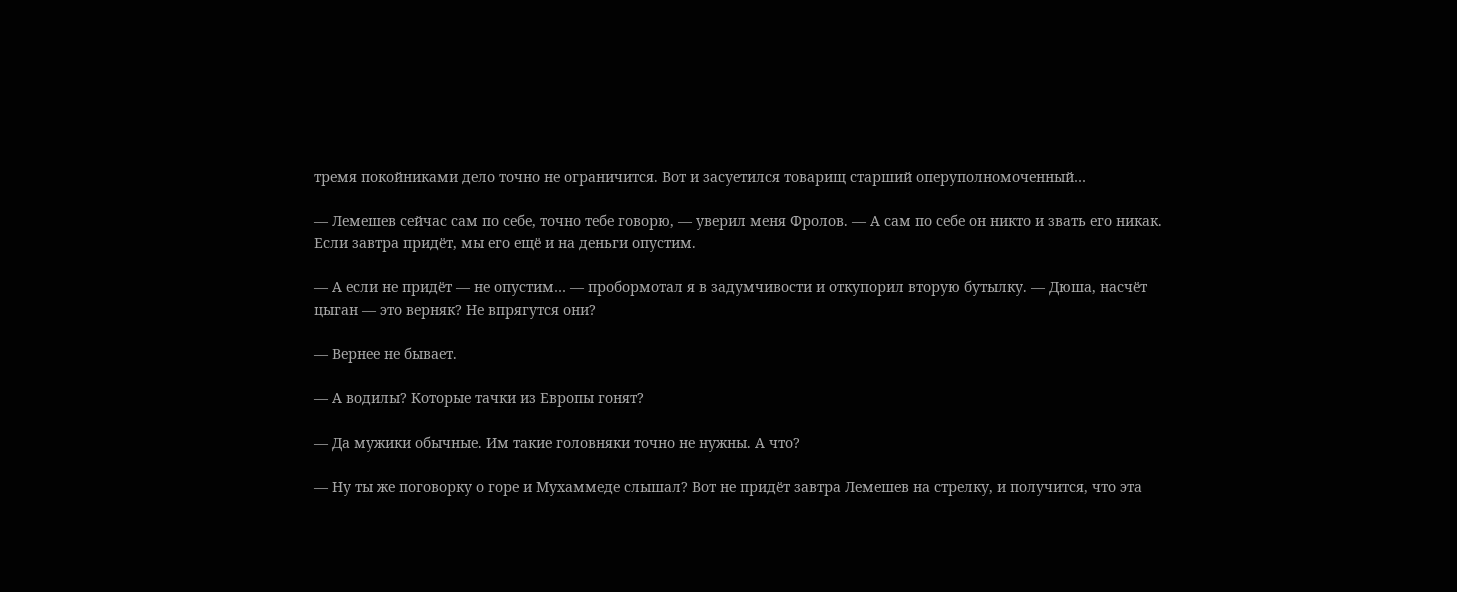тремя покойниками дело точно не ограничится. Вот и засуетился товарищ старший оперуполномоченный…

— Лемешев сейчас сам по себе, точно тебе говорю, — уверил меня Фролов. — А сам по себе он никто и звать его никак. Если завтра придёт, мы его ещё и на деньги опустим.

— А если не придёт — не опустим… — пробормотал я в задумчивости и откупорил вторую бутылку. — Дюша, насчёт цыган — это верняк? Не впрягутся они?

— Вернее не бывает.

— А водилы? Которые тачки из Европы гонят?

— Да мужики обычные. Им такие головняки точно не нужны. А что?

— Ну ты же поговорку о горе и Мухаммеде слышал? Вот не придёт завтра Лемешев на стрелку, и получится, что эта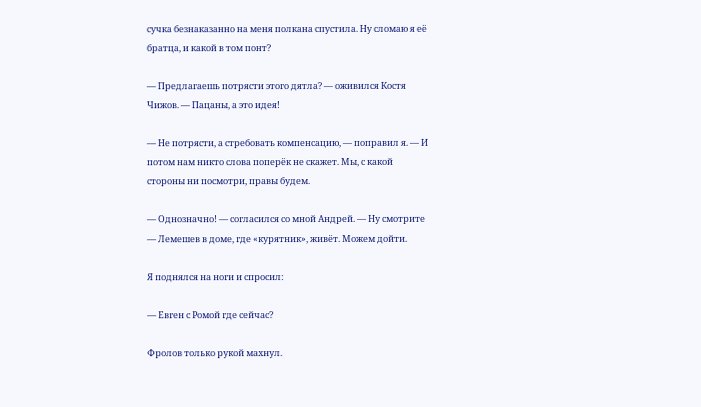сучка безнаказанно на меня полкана спустила. Ну сломаю я её братца, и какой в том понт?

— Предлагаешь потрясти этого дятла? — оживился Костя Чижов. — Пацаны, а это идея!

— Не потрясти, а стребовать компенсацию, — поправил я. — И потом нам никто слова поперёк не скажет. Мы, с какой стороны ни посмотри, правы будем.

— Однозначно! — согласился со мной Андрей. — Ну смотрите — Лемешев в доме, где «курятник», живёт. Можем дойти.

Я поднялся на ноги и спросил:

— Евген с Ромой где сейчас?

Фролов только рукой махнул.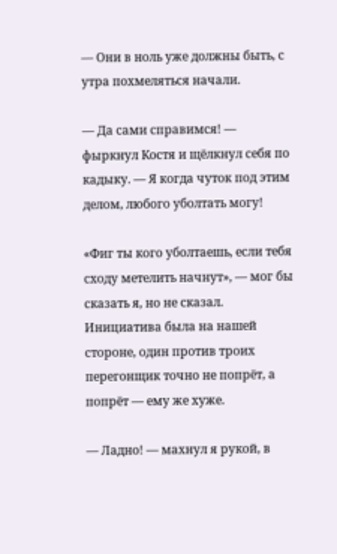— Они в ноль уже должны быть, с утра похмеляться начали.

— Да сами справимся! — фыркнул Костя и щёлкнул себя по кадыку. — Я когда чуток под этим делом, любого уболтать могу!

«Фиг ты кого уболтаешь, если тебя сходу метелить начнут», — мог бы сказать я, но не сказал. Инициатива была на нашей стороне, один против троих перегонщик точно не попрёт, а попрёт — ему же хуже.

— Ладно! — махнул я рукой, в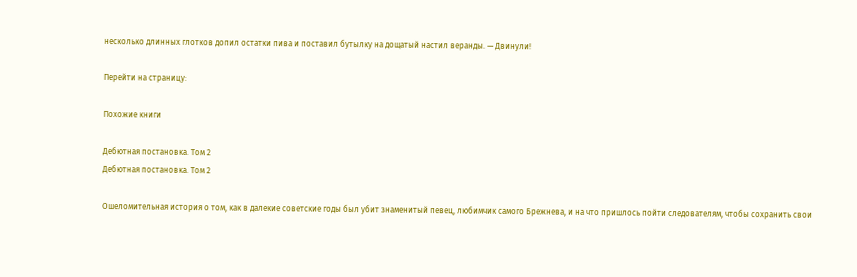несколько длинных глотков допил остатки пива и поставил бутылку на дощатый настил веранды. — Двинули!

Перейти на страницу:

Похожие книги

Дебютная постановка. Том 2
Дебютная постановка. Том 2

Ошеломительная история о том, как в далекие советские годы был убит знаменитый певец, любимчик самого Брежнева, и на что пришлось пойти следователям, чтобы сохранить свои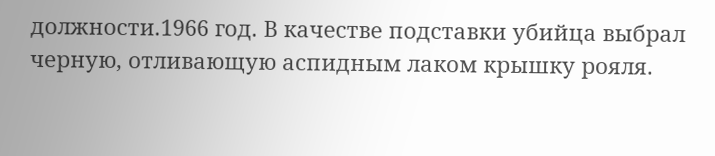должности.1966 год. В качестве подставки убийца выбрал черную, отливающую аспидным лаком крышку рояля.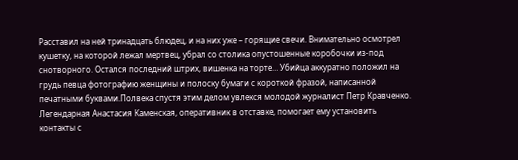Расставил на ней тринадцать блюдец, и на них уже – горящие свечи. Внимательно осмотрел кушетку, на которой лежал мертвец, убрал со столика опустошенные коробочки из-под снотворного. Остался последний штрих, вишенка на торте… Убийца аккуратно положил на грудь певца фотографию женщины и полоску бумаги с короткой фразой, написанной печатными буквами.Полвека спустя этим делом увлекся молодой журналист Петр Кравченко. Легендарная Анастасия Каменская, оперативник в отставке, помогает ему установить контакты с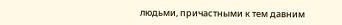людьми, причастными к тем давним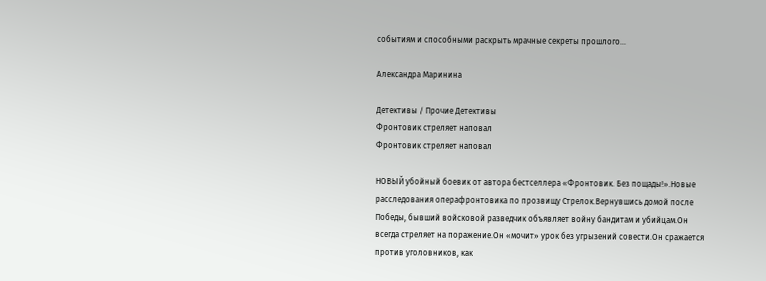событиям и способными раскрыть мрачные секреты прошлого…

Александра Маринина

Детективы / Прочие Детективы
Фронтовик стреляет наповал
Фронтовик стреляет наповал

НОВЫЙ убойный боевик от автора бестселлера «Фронтовик. Без пощады!».Новые расследования операфронтовика по прозвищу Стрелок.Вернувшись домой после Победы, бывший войсковой разведчик объявляет войну бандитам и убийцам.Он всегда стреляет на поражение.Он «мочит» урок без угрызений совести.Он сражается против уголовников, как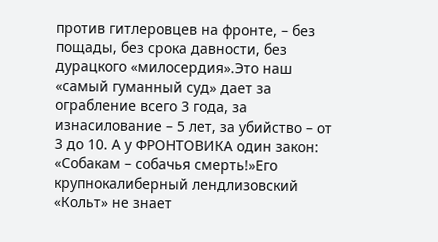против гитлеровцев на фронте, – без пощады, без срока давности, без дурацкого «милосердия».Это наш «самый гуманный суд» дает за ограбление всего 3 года, за изнасилование – 5 лет, за убийство – от 3 до 10. А у ФРОНТОВИКА один закон: «Собакам – собачья смерть!»Его крупнокалиберный лендлизовский «Кольт» не знает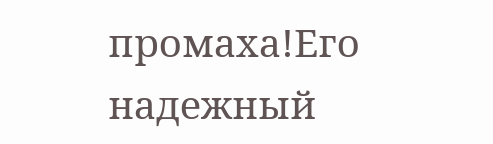промаха!Его надежный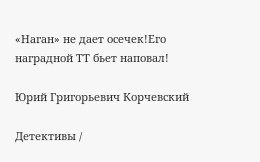«Наган» не дает осечек!Его наградной ТТ бьет наповал!

Юрий Григорьевич Корчевский

Детективы /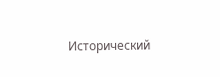Исторический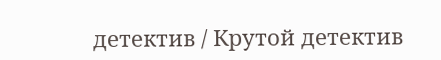детектив / Крутой детектив